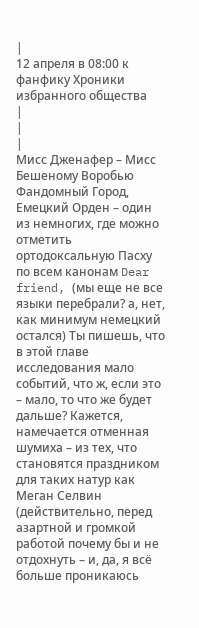|
12 апреля в 08:00 к фанфику Хроники избранного общества
|
|
|
Мисс Дженафер – Мисс Бешеному Воробью
Фандомный Город, Емецкий Орден – один из немногих, где можно отметить ортодоксальную Пасху по всем канонам Dear friend, (мы еще не все языки перебрали? а, нет, как минимум немецкий остался) Ты пишешь, что в этой главе исследования мало событий, что ж, если это – мало, то что же будет дальше? Кажется, намечается отменная шумиха – из тех, что становятся праздником для таких натур как Меган Селвин (действительно, перед азартной и громкой работой почему бы и не отдохнуть – и, да, я всё больше проникаюсь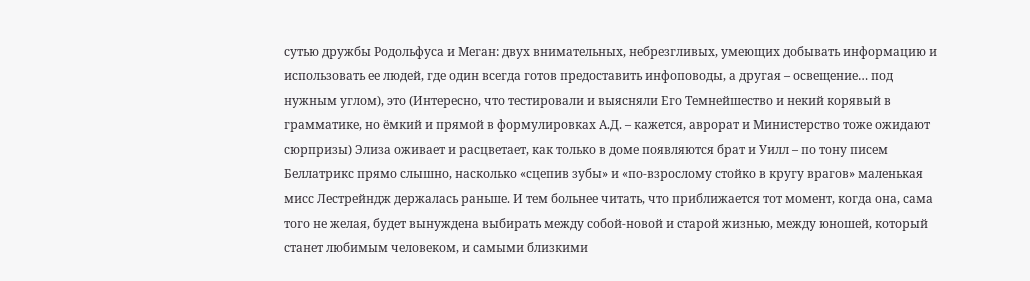сутью дружбы Родольфуса и Меган: двух внимательных, небрезгливых, умеющих добывать информацию и использовать ее людей, где один всегда готов предоставить инфоповоды, а другая – освещение… под нужным углом), это (Интересно, что тестировали и выясняли Его Темнейшество и некий корявый в грамматике, но ёмкий и прямой в формулировках А.Д. – кажется, аврорат и Министерство тоже ожидают сюрпризы) Элиза оживает и расцветает, как только в доме появляются брат и Уилл – по тону писем Беллатрикс прямо слышно, насколько «сцепив зубы» и «по-взрослому стойко в кругу врагов» маленькая мисс Лестрейндж держалась раньше. И тем больнее читать, что приближается тот момент, когда она, сама того не желая, будет вынуждена выбирать между собой-новой и старой жизнью, между юношей, который станет любимым человеком, и самыми близкими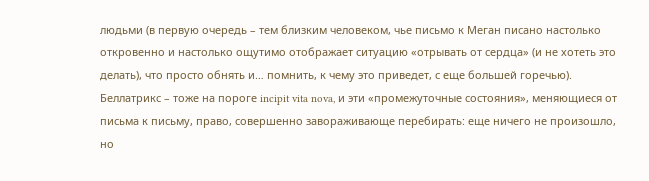людьми (в первую очередь – тем близким человеком, чье письмо к Меган писано настолько откровенно и настолько ощутимо отображает ситуацию «отрывать от сердца» (и не хотеть это делать), что просто обнять и… помнить, к чему это приведет, с еще большей горечью). Беллатрикс – тоже на пороге incipit vita nova, и эти «промежуточные состояния», меняющиеся от письма к письму, право, совершенно завораживающе перебирать: еще ничего не произошло, но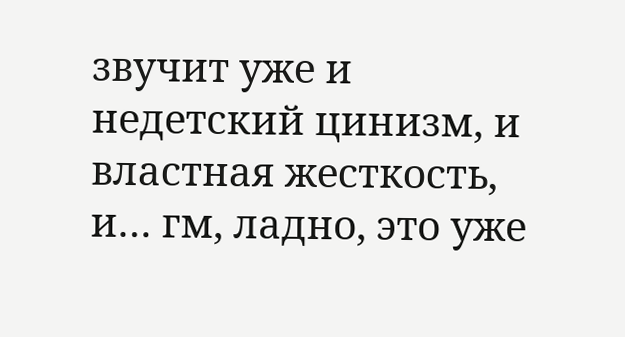звучит уже и недетский цинизм, и властная жесткость, и… гм, ладно, это уже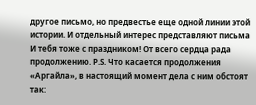другое письмо, но предвестье еще одной линии этой истории. И отдельный интерес представляют письма И тебя тоже с праздником! От всего сердца рада продолжению. P.S. Что касается продолжения «Аргайла», в настоящий момент дела с ним обстоят так: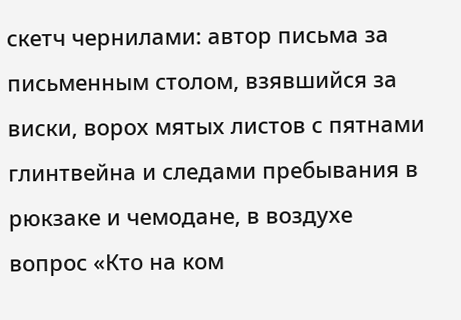скетч чернилами: автор письма за письменным столом, взявшийся за виски, ворох мятых листов с пятнами глинтвейна и следами пребывания в рюкзаке и чемодане, в воздухе вопрос «Кто на ком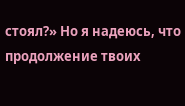стоял?» Но я надеюсь, что продолжение твоих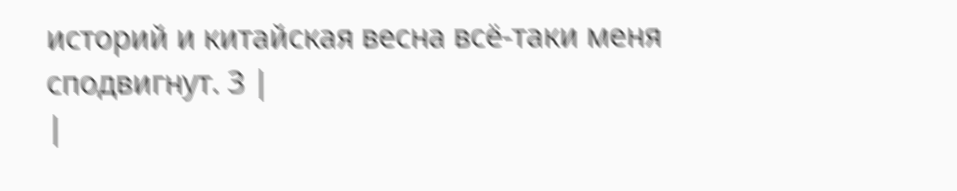историй и китайская весна всё-таки меня сподвигнут. 3 |
|